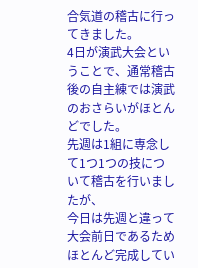合気道の稽古に行ってきました。
4日が演武大会ということで、通常稽古後の自主練では演武のおさらいがほとんどでした。
先週は1組に専念して1つ1つの技について稽古を行いましたが、
今日は先週と違って大会前日であるため
ほとんど完成してい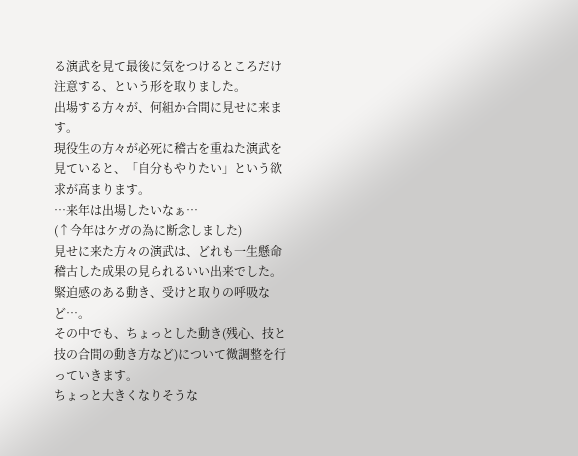る演武を見て最後に気をつけるところだけ注意する、という形を取りました。
出場する方々が、何組か合間に見せに来ます。
現役生の方々が必死に稽古を重ねた演武を見ていると、「自分もやりたい」という欲求が高まります。
…来年は出場したいなぁ…
(↑今年はケガの為に断念しました)
見せに来た方々の演武は、どれも一生懸命稽古した成果の見られるいい出来でした。
緊迫感のある動き、受けと取りの呼吸など…。
その中でも、ちょっとした動き(残心、技と技の合間の動き方など)について微調整を行っていきます。
ちょっと大きくなりそうな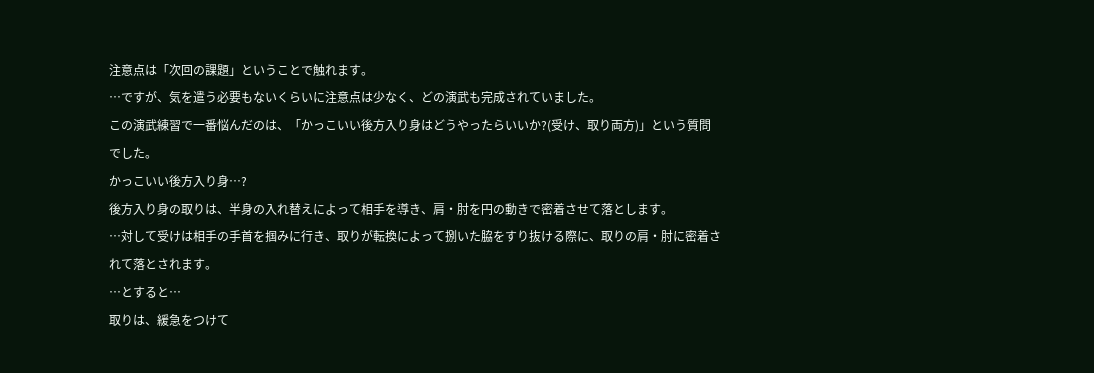注意点は「次回の課題」ということで触れます。
…ですが、気を遣う必要もないくらいに注意点は少なく、どの演武も完成されていました。
この演武練習で一番悩んだのは、「かっこいい後方入り身はどうやったらいいか?(受け、取り両方)」という質問でした。
かっこいい後方入り身…?
後方入り身の取りは、半身の入れ替えによって相手を導き、肩・肘を円の動きで密着させて落とします。
…対して受けは相手の手首を掴みに行き、取りが転換によって捌いた脇をすり抜ける際に、取りの肩・肘に密着されて落とされます。
…とすると…
取りは、緩急をつけて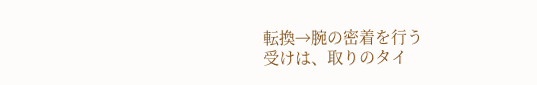転換→腕の密着を行う
受けは、取りのタイ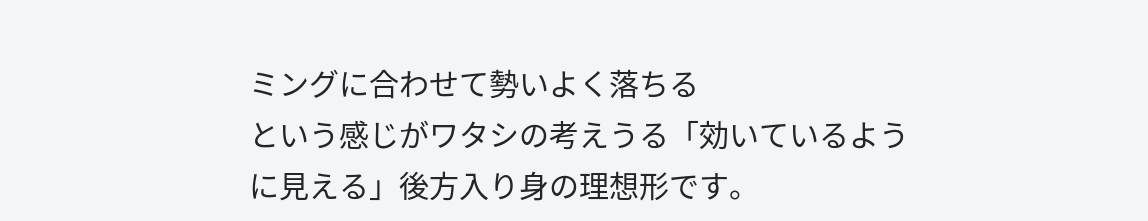ミングに合わせて勢いよく落ちる
という感じがワタシの考えうる「効いているように見える」後方入り身の理想形です。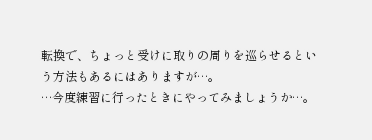転換で、ちょっと受けに取りの周りを巡らせるという方法もあるにはありますが…。
…今度練習に行ったときにやってみましょうか…。